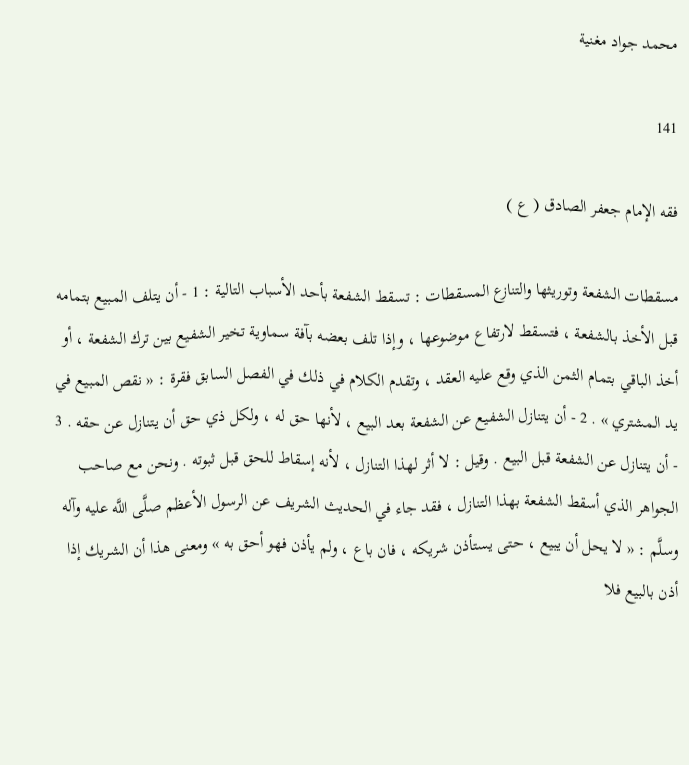محمد جواد مغنية

141

فقه الإمام جعفر الصادق ( ع )

مسقطات الشفعة وتوريثها والتنازع المسقطات : تسقط الشفعة بأحد الأسباب التالية : 1 - أن يتلف المبيع بتمامه قبل الأخذ بالشفعة ، فتسقط لارتفاع موضوعها ، وإذا تلف بعضه بآفة سماوية تخير الشفيع بين ترك الشفعة ، أو أخذ الباقي بتمام الثمن الذي وقع عليه العقد ، وتقدم الكلام في ذلك في الفصل السابق فقرة : « نقص المبيع في يد المشتري » . 2 - أن يتنازل الشفيع عن الشفعة بعد البيع ، لأنها حق له ، ولكل ذي حق أن يتنازل عن حقه . 3 - أن يتنازل عن الشفعة قبل البيع . وقيل : لا أثر لهذا التنازل ، لأنه إسقاط للحق قبل ثبوته . ونحن مع صاحب الجواهر الذي أسقط الشفعة بهذا التنازل ، فقد جاء في الحديث الشريف عن الرسول الأعظم صلَّى اللَّه عليه وآله وسلَّم : « لا يحل أن يبيع ، حتى يستأذن شريكه ، فان باع ، ولم يأذن فهو أحق به » ومعنى هذا أن الشريك إذا أذن بالبيع فلا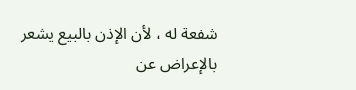شفعة له ، لأن الإذن بالبيع يشعر بالإعراض عن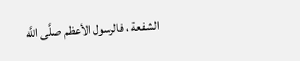الشفعة ، فالرسول الأعظم صلَّى اللَّه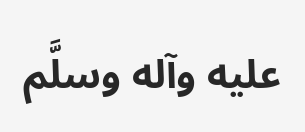عليه وآله وسلَّم